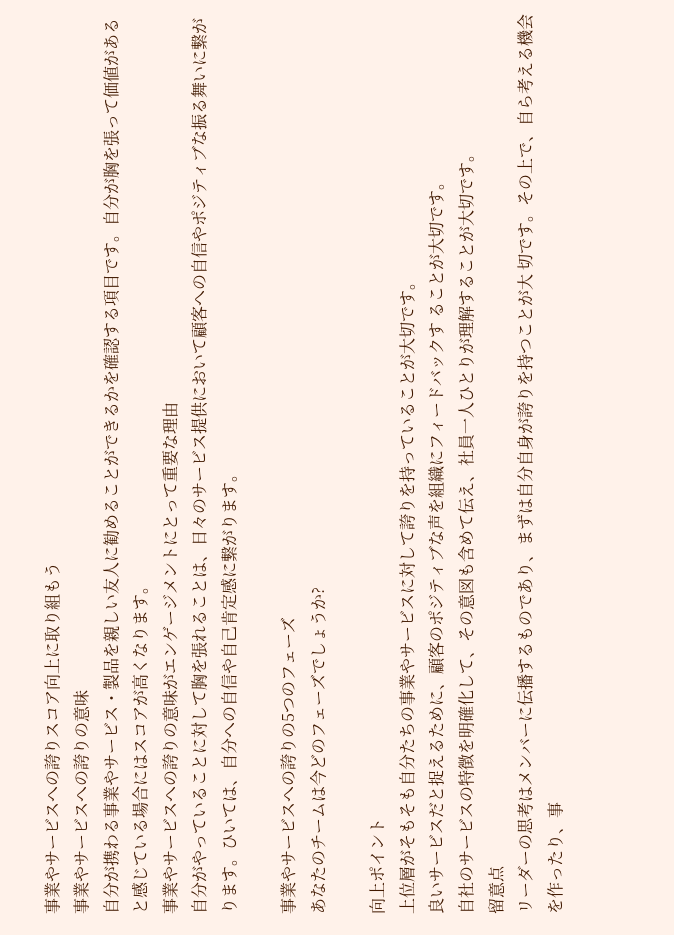事業やサービスへの誇りスコア向上に取り組もう
事業やサービスへの誇りの意味
自分が携わる事業やサービス・製品を親しい友人に勧めることができるかを確認する項目です。自分が胸を張って価値があると感じている場合にはスコアが高くなります。
事業やサービスへの誇りの意味がエンゲージメントにとって重要な理由
自分がやっていることに対して胸を張れることは、日々のサービス提供において顧客への自信やポジティブな振る舞いに繋がります。ひいては、自分への自信や自己肯定感に繋がります。

事業やサービスへの誇りの5つのフェーズ
あなたのチームは今どのフェーズでしょうか?

向上ポイント
上位層がそもそも自分たちの事業やサービスに対して誇りを持っていることが大切です。
良いサービスだと捉えるために、顧客のポジティブな声を組織にフィードバックす ることが大切です。
自社のサービスの特徴を明確化して、その意図も含めて伝え、社員一人ひとりが理解することが大切です。
留意点
リーダーの思考はメンバーに伝播するものであり、まずは自分自身が誇りを持つことが大 切です。その上で、自ら考える機会を作ったり、事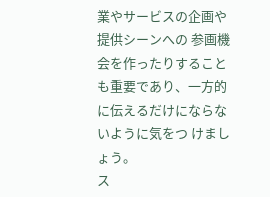業やサービスの企画や提供シーンへの 参画機会を作ったりすることも重要であり、一方的に伝えるだけにならないように気をつ けましょう。
ス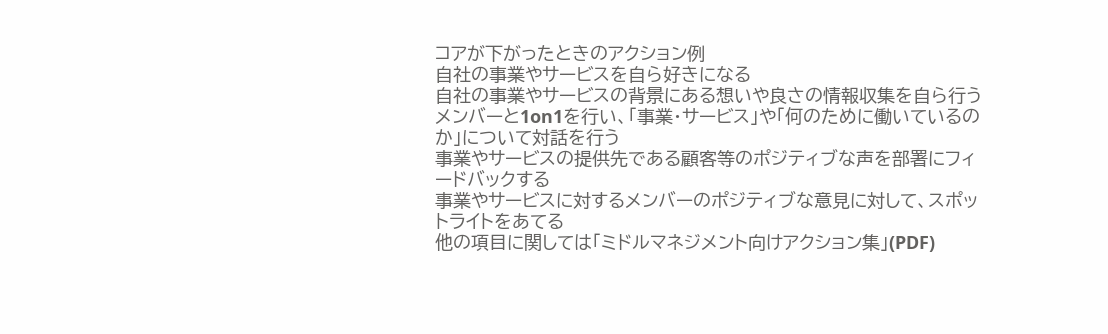コアが下がったときのアクション例
自社の事業やサービスを自ら好きになる
自社の事業やサービスの背景にある想いや良さの情報収集を自ら行う
メンバーと1on1を行い、「事業・サービス」や「何のために働いているのか」について対話を行う
事業やサービスの提供先である顧客等のポジティブな声を部署にフィードバックする
事業やサービスに対するメンバーのポジティブな意見に対して、スポットライトをあてる
他の項目に関しては「ミドルマネジメント向けアクション集」(PDF)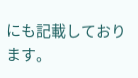にも記載しております。